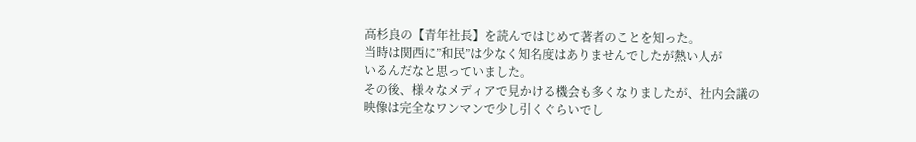高杉良の【青年社長】を読んではじめて著者のことを知った。
当時は関西に”和民”は少なく知名度はありませんでしたが熱い人が
いるんだなと思っていました。
その後、様々なメディアで見かける機会も多くなりましたが、社内会議の
映像は完全なワンマンで少し引くぐらいでし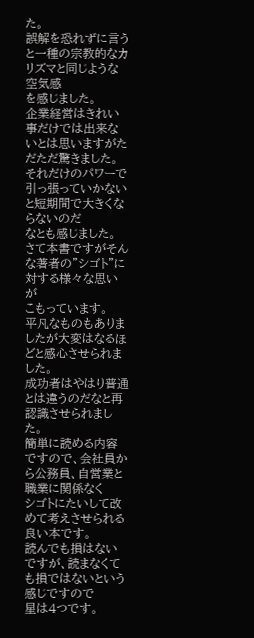た。
誤解を恐れずに言うと一種の宗教的なカリズマと同じような空気感
を感じました。
企業経営はきれい事だけでは出来ないとは思いますがただただ驚きました。
それだけのパワーで引っ張っていかないと短期間で大きくならないのだ
なとも感じました。
さて本書ですがそんな著者の”シゴト”に対する様々な思いが
こもっています。
平凡なものもありましたが大変はなるほどと感心させられました。
成功者はやはり普通とは違うのだなと再認識させられました。
簡単に読める内容ですので、会社員から公務員、自営業と職業に関係なく
シゴトにたいして改めて考えさせられる良い本です。
読んでも損はないですが、読まなくても損ではないという感じですので
星は4つです。